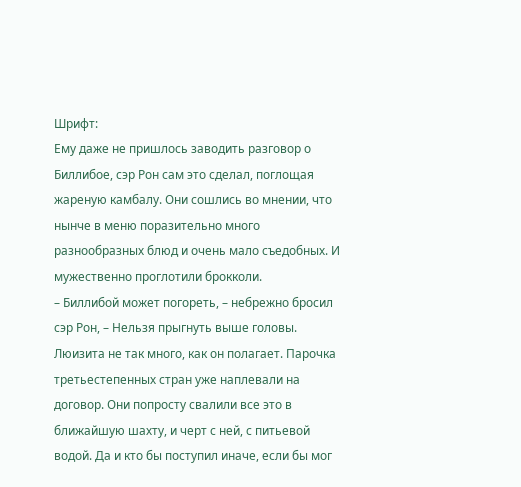Шрифт:
Ему даже не пришлось заводить разговор о Биллибое, сэр Рон сам это сделал, поглощая жареную камбалу. Они сошлись во мнении, что нынче в меню поразительно много разнообразных блюд и очень мало съедобных. И мужественно проглотили брокколи.
– Биллибой может погореть, – небрежно бросил сэр Рон, – Нельзя прыгнуть выше головы. Люизита не так много, как он полагает. Парочка третьестепенных стран уже наплевали на договор. Они попросту свалили все это в ближайшую шахту, и черт с ней, с питьевой водой. Да и кто бы поступил иначе, если бы мог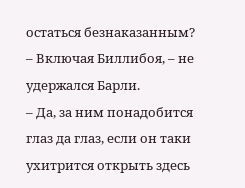остаться безнаказанным?
– Включая Биллибоя, – не удержался Барли.
– Да, за ним понадобится глаз да глаз, если он таки ухитрится открыть здесь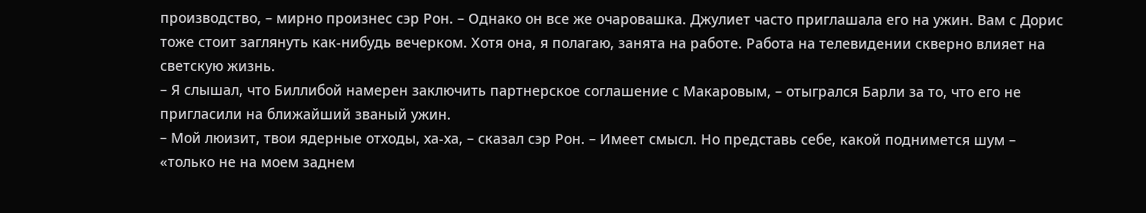производство, – мирно произнес сэр Рон. – Однако он все же очаровашка. Джулиет часто приглашала его на ужин. Вам с Дорис тоже стоит заглянуть как-нибудь вечерком. Хотя она, я полагаю, занята на работе. Работа на телевидении скверно влияет на светскую жизнь.
– Я слышал, что Биллибой намерен заключить партнерское соглашение с Макаровым, – отыгрался Барли за то, что его не пригласили на ближайший званый ужин.
– Мой люизит, твои ядерные отходы, ха-ха, – сказал сэр Рон. – Имеет смысл. Но представь себе, какой поднимется шум – «только не на моем заднем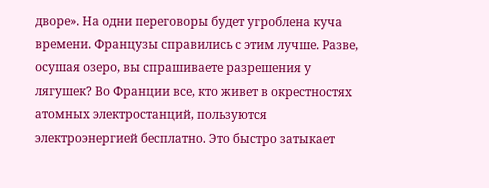дворе». На одни переговоры будет угроблена куча времени. Французы справились с этим лучше. Разве, осушая озеро, вы спрашиваете разрешения у лягушек? Во Франции все, кто живет в окрестностях атомных электростанций, пользуются электроэнергией бесплатно. Это быстро затыкает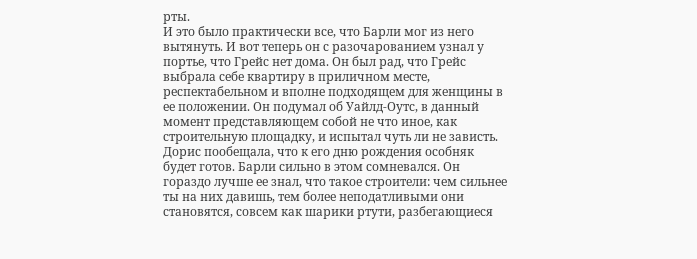рты.
И это было практически все, что Барли мог из него вытянуть. И вот теперь он с разочарованием узнал у портье, что Грейс нет дома. Он был рад, что Грейс выбрала себе квартиру в приличном месте, респектабельном и вполне подходящем для женщины в ее положении. Он подумал об Уайлд-Оутс, в данный момент представляющем собой не что иное, как строительную площадку, и испытал чуть ли не зависть.
Дорис пообещала, что к его дню рождения особняк будет готов. Барли сильно в этом сомневался. Он гораздо лучше ее знал, что такое строители: чем сильнее ты на них давишь, тем более неподатливыми они становятся, совсем как шарики ртути, разбегающиеся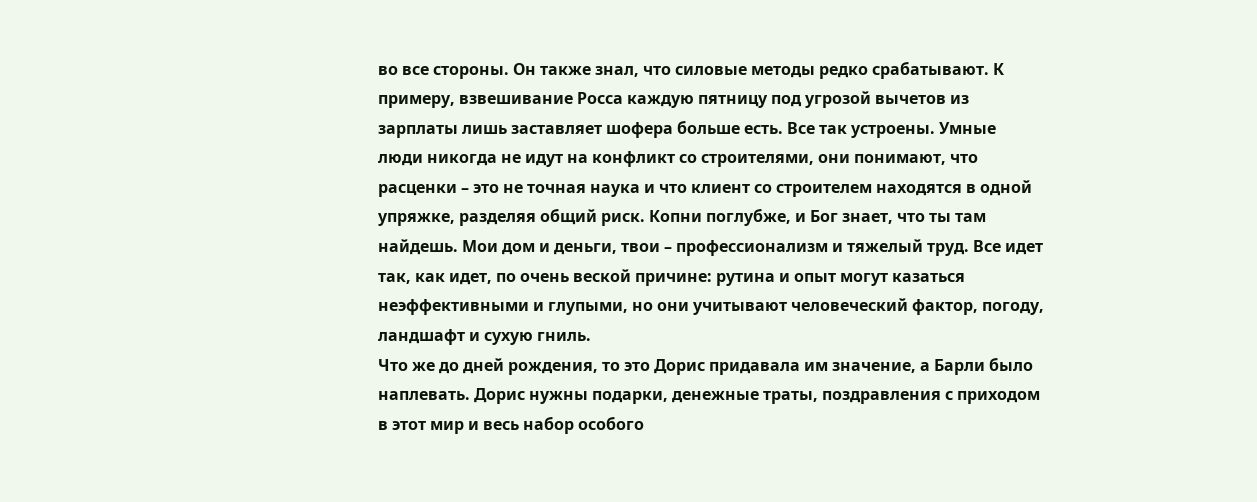во все стороны. Он также знал, что силовые методы редко срабатывают. К примеру, взвешивание Росса каждую пятницу под угрозой вычетов из зарплаты лишь заставляет шофера больше есть. Все так устроены. Умные люди никогда не идут на конфликт со строителями, они понимают, что расценки – это не точная наука и что клиент со строителем находятся в одной упряжке, разделяя общий риск. Копни поглубже, и Бог знает, что ты там найдешь. Мои дом и деньги, твои – профессионализм и тяжелый труд. Все идет так, как идет, по очень веской причине: рутина и опыт могут казаться неэффективными и глупыми, но они учитывают человеческий фактор, погоду, ландшафт и сухую гниль.
Что же до дней рождения, то это Дорис придавала им значение, а Барли было наплевать. Дорис нужны подарки, денежные траты, поздравления с приходом в этот мир и весь набор особого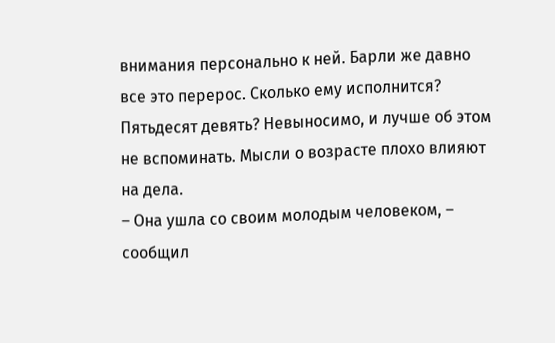внимания персонально к ней. Барли же давно все это перерос. Сколько ему исполнится? Пятьдесят девять? Невыносимо, и лучше об этом не вспоминать. Мысли о возрасте плохо влияют на дела.
– Она ушла со своим молодым человеком, – сообщил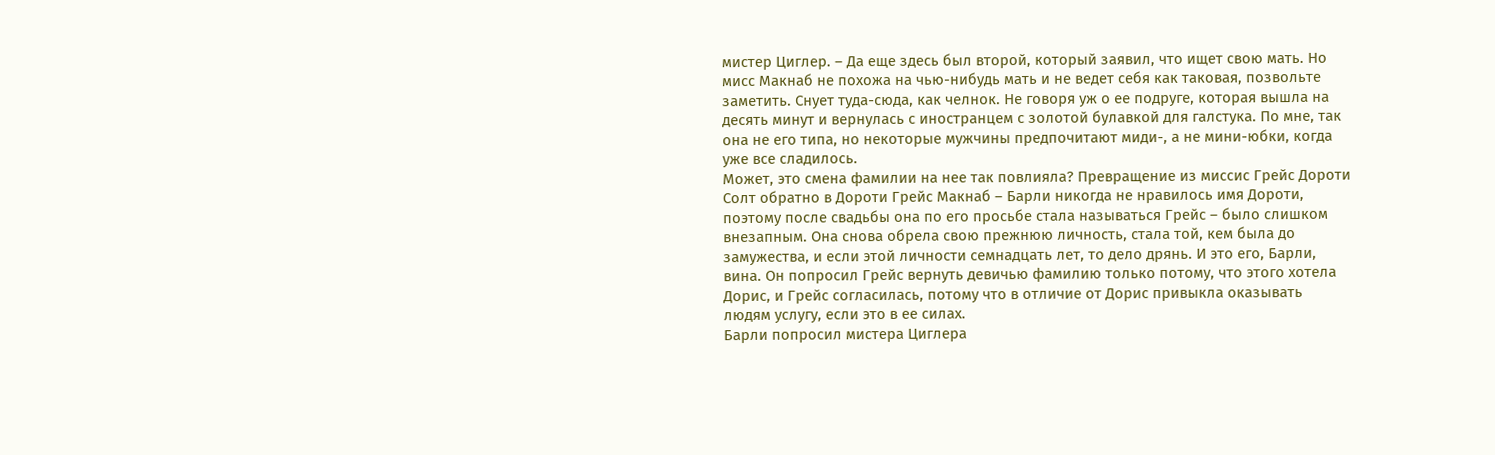мистер Циглер. – Да еще здесь был второй, который заявил, что ищет свою мать. Но мисс Макнаб не похожа на чью-нибудь мать и не ведет себя как таковая, позвольте заметить. Снует туда-сюда, как челнок. Не говоря уж о ее подруге, которая вышла на десять минут и вернулась с иностранцем с золотой булавкой для галстука. По мне, так она не его типа, но некоторые мужчины предпочитают миди-, а не мини-юбки, когда уже все сладилось.
Может, это смена фамилии на нее так повлияла? Превращение из миссис Грейс Дороти Солт обратно в Дороти Грейс Макнаб – Барли никогда не нравилось имя Дороти, поэтому после свадьбы она по его просьбе стала называться Грейс – было слишком внезапным. Она снова обрела свою прежнюю личность, стала той, кем была до замужества, и если этой личности семнадцать лет, то дело дрянь. И это его, Барли, вина. Он попросил Грейс вернуть девичью фамилию только потому, что этого хотела Дорис, и Грейс согласилась, потому что в отличие от Дорис привыкла оказывать людям услугу, если это в ее силах.
Барли попросил мистера Циглера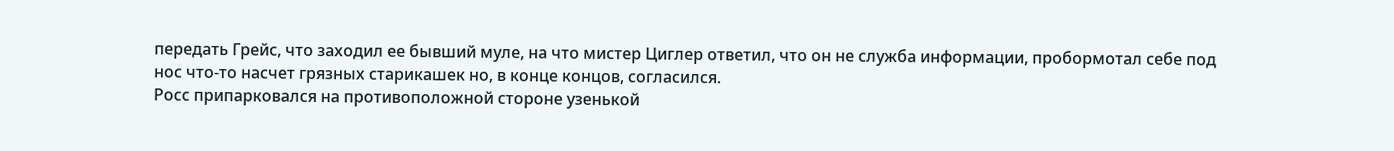передать Грейс, что заходил ее бывший муле, на что мистер Циглер ответил, что он не служба информации, пробормотал себе под нос что-то насчет грязных старикашек но, в конце концов, согласился.
Росс припарковался на противоположной стороне узенькой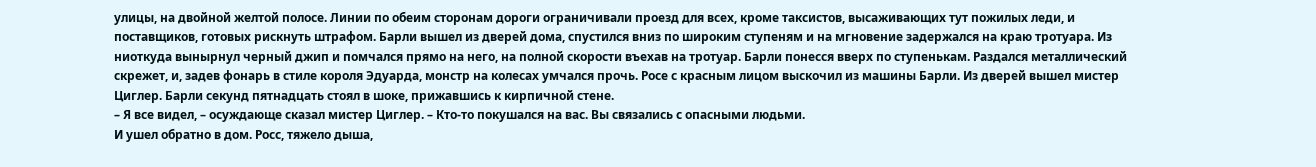улицы, на двойной желтой полосе. Линии по обеим сторонам дороги ограничивали проезд для всех, кроме таксистов, высаживающих тут пожилых леди, и поставщиков, готовых рискнуть штрафом. Барли вышел из дверей дома, спустился вниз по широким ступеням и на мгновение задержался на краю тротуара. Из ниоткуда вынырнул черный джип и помчался прямо на него, на полной скорости въехав на тротуар. Барли понесся вверх по ступенькам. Раздался металлический скрежет, и, задев фонарь в стиле короля Эдуарда, монстр на колесах умчался прочь. Росе с красным лицом выскочил из машины Барли. Из дверей вышел мистер Циглер. Барли секунд пятнадцать стоял в шоке, прижавшись к кирпичной стене.
– Я все видел, – осуждающе сказал мистер Циглер. – Кто-то покушался на вас. Вы связались с опасными людьми.
И ушел обратно в дом. Росс, тяжело дыша,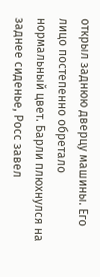открыл заднюю дверцу машины. Его лицо постепенно обретало нормальный цвет. Барли плюхнулся на заднее сиденье, Росс завел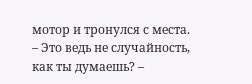мотор и тронулся с места.
– Это ведь не случайность, как ты думаешь? –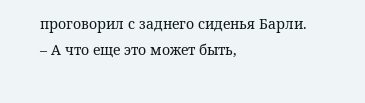проговорил с заднего сиденья Барли.
– А что еще это может быть,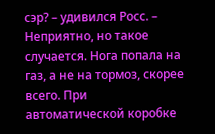сэр? – удивился Росс. – Неприятно, но такое случается. Нога попала на газ, а не на тормоз, скорее всего. При автоматической коробке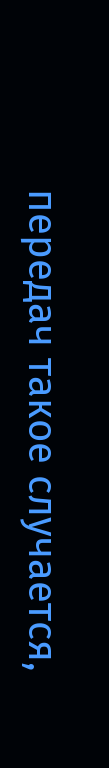передач такое случается,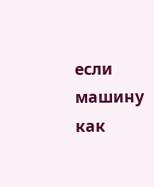если машину как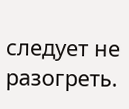следует не разогреть.